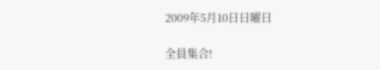2009年5月10日日曜日

全員集合!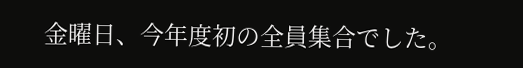金曜日、今年度初の全員集合でした。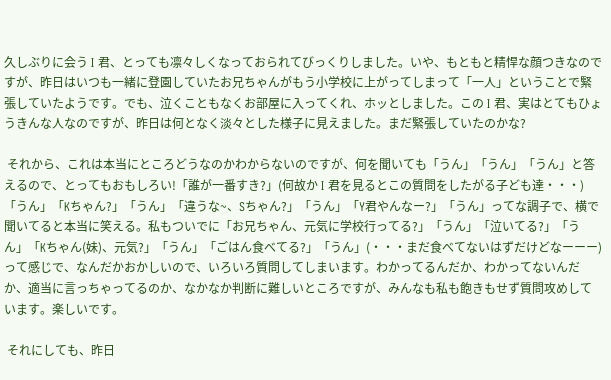久しぶりに会う I 君、とっても凛々しくなっておられてびっくりしました。いや、もともと精悍な顔つきなのですが、昨日はいつも一緒に登園していたお兄ちゃんがもう小学校に上がってしまって「一人」ということで緊張していたようです。でも、泣くこともなくお部屋に入ってくれ、ホッとしました。この I 君、実はとてもひょうきんな人なのですが、昨日は何となく淡々とした様子に見えました。まだ緊張していたのかな?

 それから、これは本当にところどうなのかわからないのですが、何を聞いても「うん」「うん」「うん」と答えるので、とってもおもしろい!「誰が一番すき?」(何故か I 君を見るとこの質問をしたがる子ども達・・・)「うん」「Kちゃん?」「うん」「違うな~、Sちゃん?」「うん」「Y君やんなー?」「うん」ってな調子で、横で聞いてると本当に笑える。私もついでに「お兄ちゃん、元気に学校行ってる?」「うん」「泣いてる?」「うん」「Kちゃん(妹)、元気?」「うん」「ごはん食べてる?」「うん」(・・・まだ食べてないはずだけどなーーー)って感じで、なんだかおかしいので、いろいろ質問してしまいます。わかってるんだか、わかってないんだか、適当に言っちゃってるのか、なかなか判断に難しいところですが、みんなも私も飽きもせず質問攻めしています。楽しいです。

 それにしても、昨日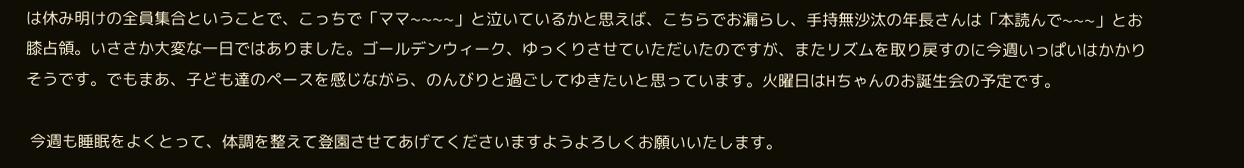は休み明けの全員集合ということで、こっちで「ママ~~~~」と泣いているかと思えば、こちらでお漏らし、手持無沙汰の年長さんは「本読んで~~~」とお膝占領。いささか大変な一日ではありました。ゴールデンウィーク、ゆっくりさせていただいたのですが、またリズムを取り戻すのに今週いっぱいはかかりそうです。でもまあ、子ども達のペースを感じながら、のんびりと過ごしてゆきたいと思っています。火曜日はHちゃんのお誕生会の予定です。

 今週も睡眠をよくとって、体調を整えて登園させてあげてくださいますようよろしくお願いいたします。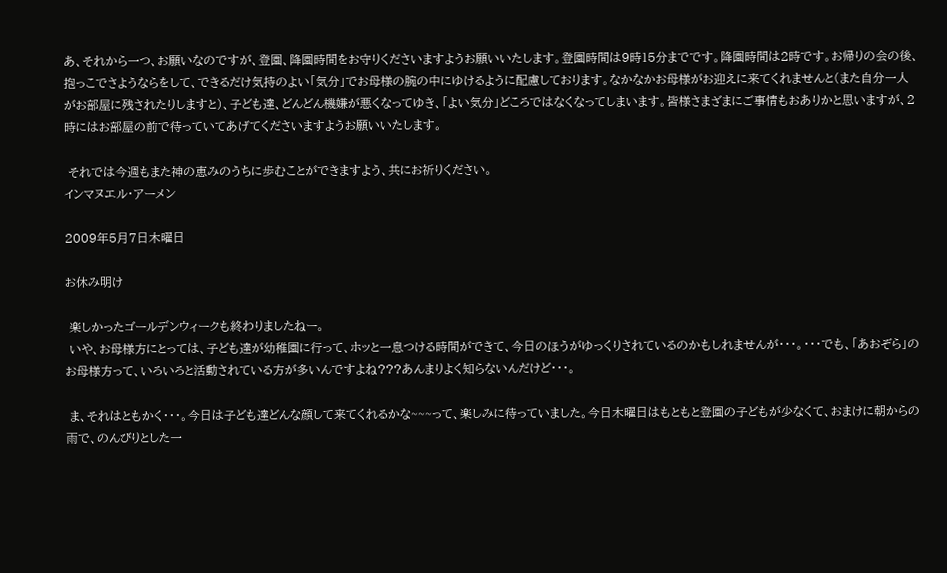あ、それから一つ、お願いなのですが、登園、降園時間をお守りくださいますようお願いいたします。登園時間は9時15分までです。降園時間は2時です。お帰りの会の後、抱っこでさようならをして、できるだけ気持のよい「気分」でお母様の腕の中にゆけるように配慮しております。なかなかお母様がお迎えに来てくれませんと(また自分一人がお部屋に残されたりしますと)、子ども達、どんどん機嫌が悪くなってゆき、「よい気分」どころではなくなってしまいます。皆様さまざまにご事情もおありかと思いますが、2時にはお部屋の前で待っていてあげてくださいますようお願いいたします。

 それでは今週もまた神の恵みのうちに歩むことができますよう、共にお祈りください。
インマヌエル・アーメン

2009年5月7日木曜日

お休み明け

 楽しかったゴールデンウィークも終わりましたねー。
 いや、お母様方にとっては、子ども達が幼稚園に行って、ホッと一息つける時間ができて、今日のほうがゆっくりされているのかもしれませんが・・・。・・・でも、「あおぞら」のお母様方って、いろいろと活動されている方が多いんですよね???あんまりよく知らないんだけど・・・。

 ま、それはともかく・・・。今日は子ども達どんな顔して来てくれるかな~~~って、楽しみに待っていました。今日木曜日はもともと登園の子どもが少なくて、おまけに朝からの雨で、のんびりとした一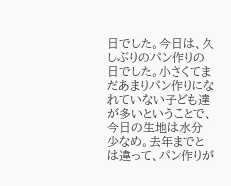日でした。今日は、久しぶりのパン作りの日でした。小さくてまだあまりパン作りになれていない子ども達が多いということで、今日の生地は水分少なめ。去年までとは違って、パン作りが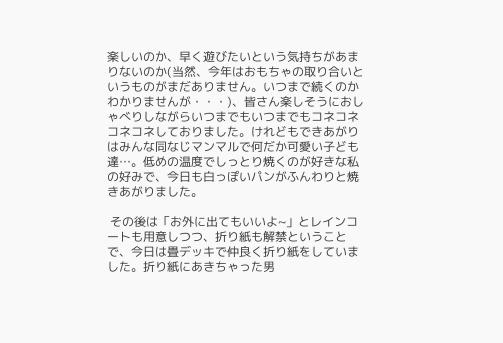楽しいのか、早く遊びたいという気持ちがあまりないのか(当然、今年はおもちゃの取り合いというものがまだありません。いつまで続くのかわかりませんが・・・)、皆さん楽しそうにおしゃべりしながらいつまでもいつまでもコネコネコネコネしておりました。けれどもできあがりはみんな同なじマンマルで何だか可愛い子ども達…。低めの温度でしっとり焼くのが好きな私の好みで、今日も白っぽいパンがふんわりと焼きあがりました。

 その後は「お外に出てもいいよ~」とレインコートも用意しつつ、折り紙も解禁ということで、今日は畳デッキで仲良く折り紙をしていました。折り紙にあきちゃった男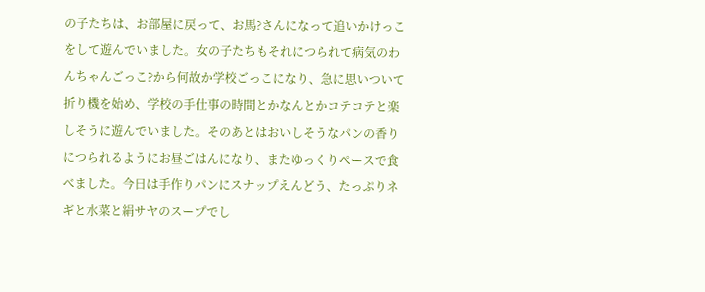の子たちは、お部屋に戻って、お馬?さんになって追いかけっこをして遊んでいました。女の子たちもそれにつられて病気のわんちゃんごっこ?から何故か学校ごっこになり、急に思いついて折り機を始め、学校の手仕事の時間とかなんとかコテコテと楽しそうに遊んでいました。そのあとはおいしそうなパンの香りにつられるようにお昼ごはんになり、またゆっくりペースで食べました。今日は手作りパンにスナップえんどう、たっぷりネギと水菜と絹サヤのスープでし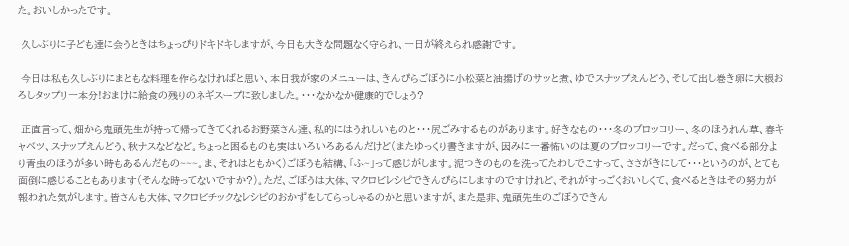た。おいしかったです。

 久しぶりに子ども達に会うときはちょっぴりドキドキしますが、今日も大きな問題なく守られ、一日が終えられ感謝です。

 今日は私も久しぶりにまともな料理を作らなければと思い、本日我が家のメニューは、きんぴらごぼうに小松菜と油揚げのサッと煮、ゆでスナップえんどう、そして出し巻き卵に大根おろしタップリ一本分!おまけに給食の残りのネギスープに致しました。・・・なかなか健康的でしょう?

 正直言って、畑から鬼頭先生が持って帰ってきてくれるお野菜さん達、私的にはうれしいものと・・・尻ごみするものがあります。好きなもの・・・冬のブロッコリー、冬のほうれん草、春キャベツ、スナップえんどう、秋ナスなどなど。ちょっと困るものも実はいろいろあるんだけど(またゆっくり書きますが、因みに一番怖いのは夏のブロッコリーです。だって、食べる部分より青虫のほうが多い時もあるんだもの~~~。ま、それはともかく)ごぼうも結構、「ふ~」って感じがします。泥つきのものを洗ってたわしでこすって、ささがきにして・・・というのが、とても面倒に感じることもあります(そんな時ってないですか?)。ただ、ごぼうは大体、マクロビレシピできんぴらにしますのですけれど、それがすっごくおいしくて、食べるときはその努力が報われた気がします。皆さんも大体、マクロビチックなレシピのおかずをしてらっしゃるのかと思いますが、また是非、鬼頭先生のごぼうできん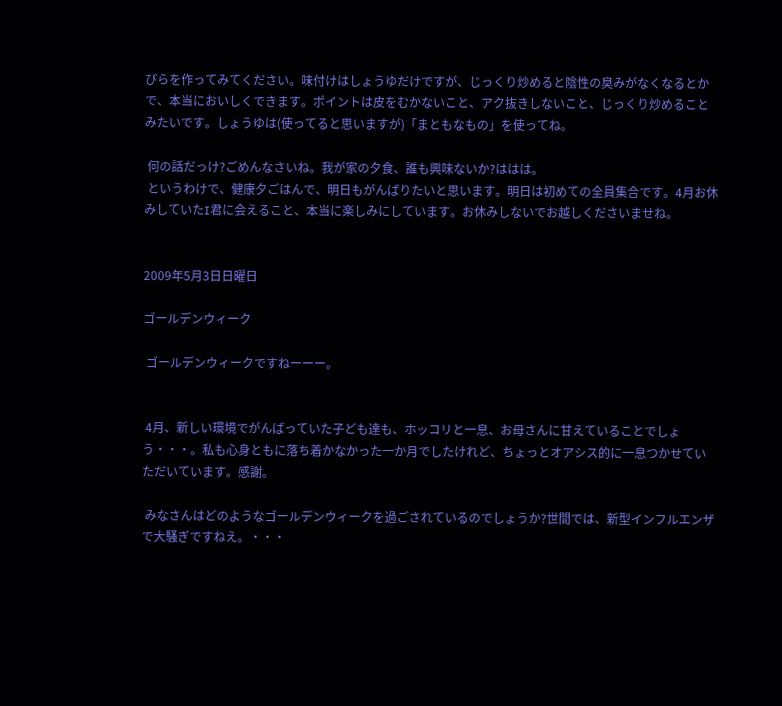ぴらを作ってみてください。味付けはしょうゆだけですが、じっくり炒めると陰性の臭みがなくなるとかで、本当においしくできます。ポイントは皮をむかないこと、アク抜きしないこと、じっくり炒めることみたいです。しょうゆは(使ってると思いますが)「まともなもの」を使ってね。

 何の話だっけ?ごめんなさいね。我が家の夕食、誰も興味ないか?ははは。
 というわけで、健康夕ごはんで、明日もがんばりたいと思います。明日は初めての全員集合です。4月お休みしていたI君に会えること、本当に楽しみにしています。お休みしないでお越しくださいませね。


2009年5月3日日曜日

ゴールデンウィーク

 ゴールデンウィークですねーーー。


 4月、新しい環境でがんばっていた子ども達も、ホッコリと一息、お母さんに甘えていることでしょう・・・。私も心身ともに落ち着かなかった一か月でしたけれど、ちょっとオアシス的に一息つかせていただいています。感謝。

 みなさんはどのようなゴールデンウィークを過ごされているのでしょうか?世間では、新型インフルエンザで大騒ぎですねえ。・・・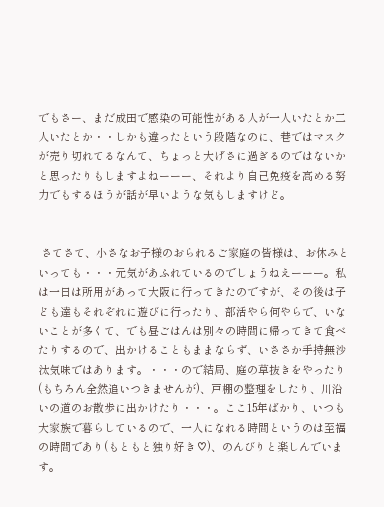でもさー、まだ成田で感染の可能性がある人が一人いたとか二人いたとか・・しかも違ったという段階なのに、巷ではマスクが売り切れてるなんて、ちょっと大げさに過ぎるのではないかと思ったりもしますよねーーー、それより自己免疫を高める努力でもするほうが話が早いような気もしますけど。


 さてさて、小さなお子様のおられるご家庭の皆様は、お休みといっても・・・元気があふれているのでしょうねえーーー。私は一日は所用があって大阪に行ってきたのですが、その後は子ども達もそれぞれに遊びに行ったり、部活やら何やらで、いないことが多くて、でも昼ごはんは別々の時間に帰ってきて食べたりするので、出かけることもままならず、いささか手持無沙汰気味ではあります。・・・ので結局、庭の草抜きをやったり(もちろん全然追いつきませんが)、戸棚の整理をしたり、川沿いの道のお散歩に出かけたり・・・。ここ15年ばかり、いつも大家族で暮らしているので、一人になれる時間というのは至福の時間であり(もともと独り好き♡)、のんびりと楽しんでいます。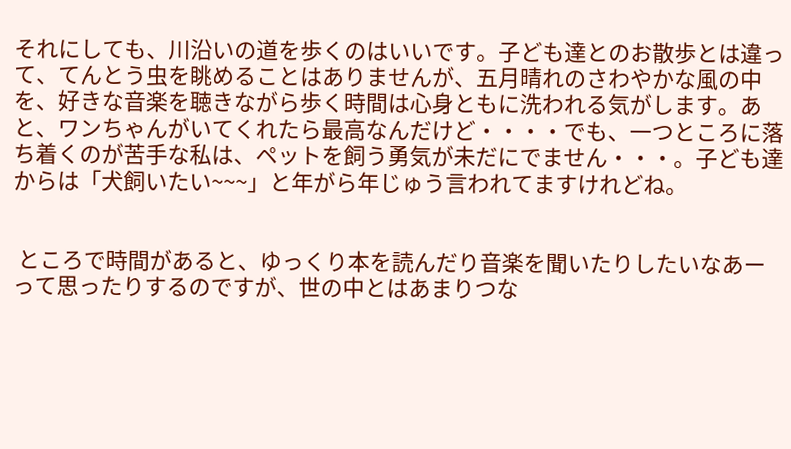それにしても、川沿いの道を歩くのはいいです。子ども達とのお散歩とは違って、てんとう虫を眺めることはありませんが、五月晴れのさわやかな風の中を、好きな音楽を聴きながら歩く時間は心身ともに洗われる気がします。あと、ワンちゃんがいてくれたら最高なんだけど・・・・でも、一つところに落ち着くのが苦手な私は、ペットを飼う勇気が未だにでません・・・。子ども達からは「犬飼いたい~~~」と年がら年じゅう言われてますけれどね。


 ところで時間があると、ゆっくり本を読んだり音楽を聞いたりしたいなあーって思ったりするのですが、世の中とはあまりつな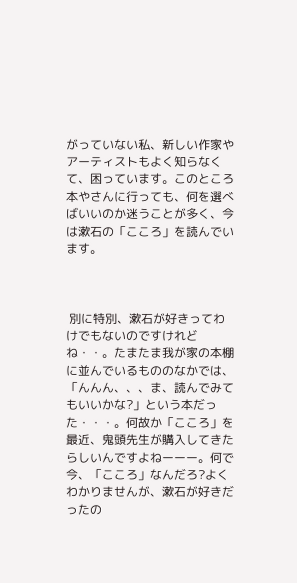がっていない私、新しい作家やアーティストもよく知らなくて、困っています。このところ本やさんに行っても、何を選べばいいのか迷うことが多く、今は漱石の「こころ」を読んでいます。



 別に特別、漱石が好きってわけでもないのですけれどね・・。たまたま我が家の本棚に並んでいるもののなかでは、「んんん、、、ま、読んでみてもいいかな?」という本だった・・・。何故か「こころ」を最近、鬼頭先生が購入してきたらしいんですよねーーー。何で今、「こころ」なんだろ?よくわかりませんが、漱石が好きだったの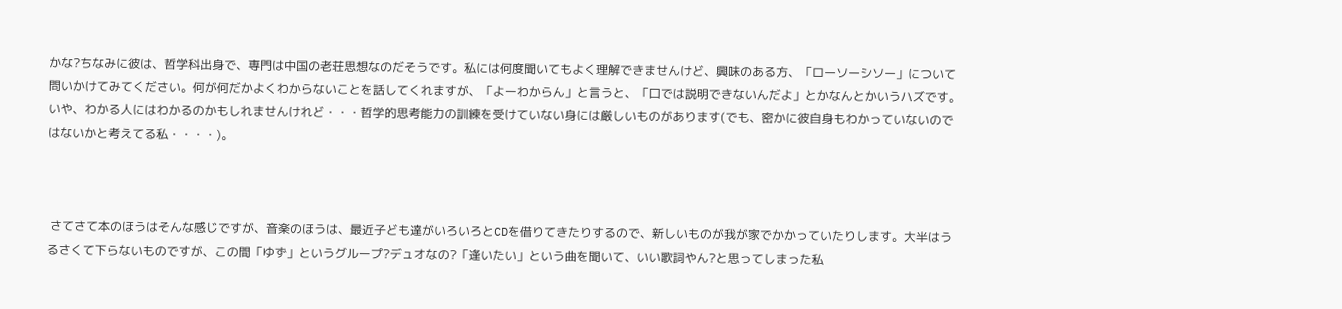かな?ちなみに彼は、哲学科出身で、専門は中国の老荘思想なのだそうです。私には何度聞いてもよく理解できませんけど、興味のある方、「ローソーシソー」について問いかけてみてください。何が何だかよくわからないことを話してくれますが、「よーわからん」と言うと、「口では説明できないんだよ」とかなんとかいうハズです。いや、わかる人にはわかるのかもしれませんけれど・・・哲学的思考能力の訓練を受けていない身には厳しいものがあります(でも、密かに彼自身もわかっていないのではないかと考えてる私・・・・)。



 さてさて本のほうはそんな感じですが、音楽のほうは、最近子ども達がいろいろとCDを借りてきたりするので、新しいものが我が家でかかっていたりします。大半はうるさくて下らないものですが、この間「ゆず」というグループ?デュオなの?「逢いたい」という曲を聞いて、いい歌詞やん?と思ってしまった私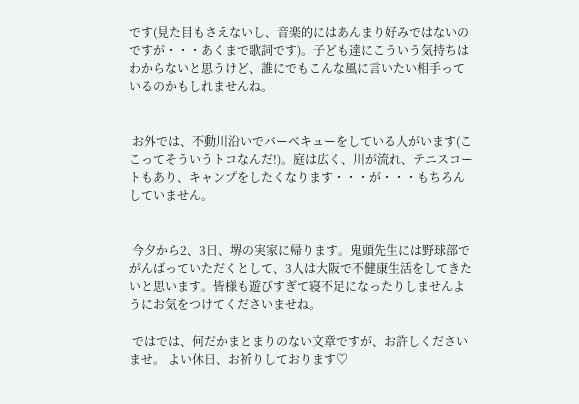です(見た目もさえないし、音楽的にはあんまり好みではないのですが・・・あくまで歌詞です)。子ども達にこういう気持ちはわからないと思うけど、誰にでもこんな風に言いたい相手っているのかもしれませんね。


 お外では、不動川沿いでバーベキューをしている人がいます(ここってそういうトコなんだ!)。庭は広く、川が流れ、テニスコートもあり、キャンプをしたくなります・・・が・・・もちろんしていません。


 今夕から2、3日、堺の実家に帰ります。鬼頭先生には野球部でがんばっていただくとして、3人は大阪で不健康生活をしてきたいと思います。皆様も遊びすぎて寝不足になったりしませんようにお気をつけてくださいませね。

 ではでは、何だかまとまりのない文章ですが、お許しくださいませ。 よい休日、お祈りしております♡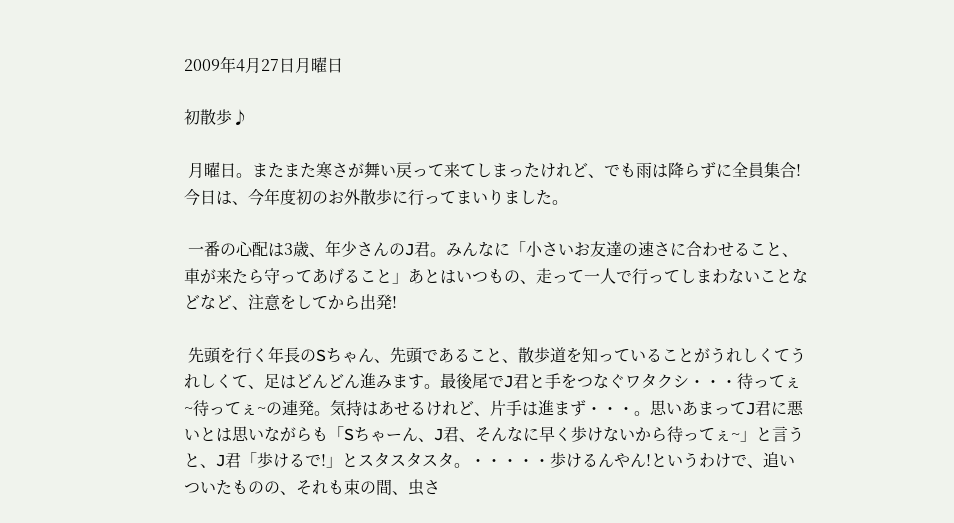2009年4月27日月曜日

初散歩♪

 月曜日。またまた寒さが舞い戻って来てしまったけれど、でも雨は降らずに全員集合!今日は、今年度初のお外散歩に行ってまいりました。

 一番の心配は3歳、年少さんのJ君。みんなに「小さいお友達の速さに合わせること、車が来たら守ってあげること」あとはいつもの、走って一人で行ってしまわないことなどなど、注意をしてから出発!

 先頭を行く年長のSちゃん、先頭であること、散歩道を知っていることがうれしくてうれしくて、足はどんどん進みます。最後尾でJ君と手をつなぐワタクシ・・・待ってぇ~待ってぇ~の連発。気持はあせるけれど、片手は進まず・・・。思いあまってJ君に悪いとは思いながらも「Sちゃーん、J君、そんなに早く歩けないから待ってぇ~」と言うと、J君「歩けるで!」とスタスタスタ。・・・・・歩けるんやん!というわけで、追いついたものの、それも束の間、虫さ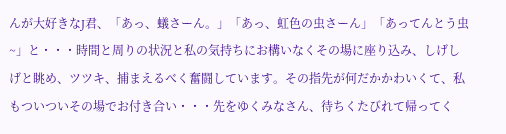んが大好きなJ君、「あっ、蟻さーん。」「あっ、虹色の虫さーん」「あってんとう虫~」と・・・時間と周りの状況と私の気持ちにお構いなくその場に座り込み、しげしげと眺め、ツツキ、捕まえるべく奮闘しています。その指先が何だかかわいくて、私もついついその場でお付き合い・・・先をゆくみなさん、待ちくたびれて帰ってく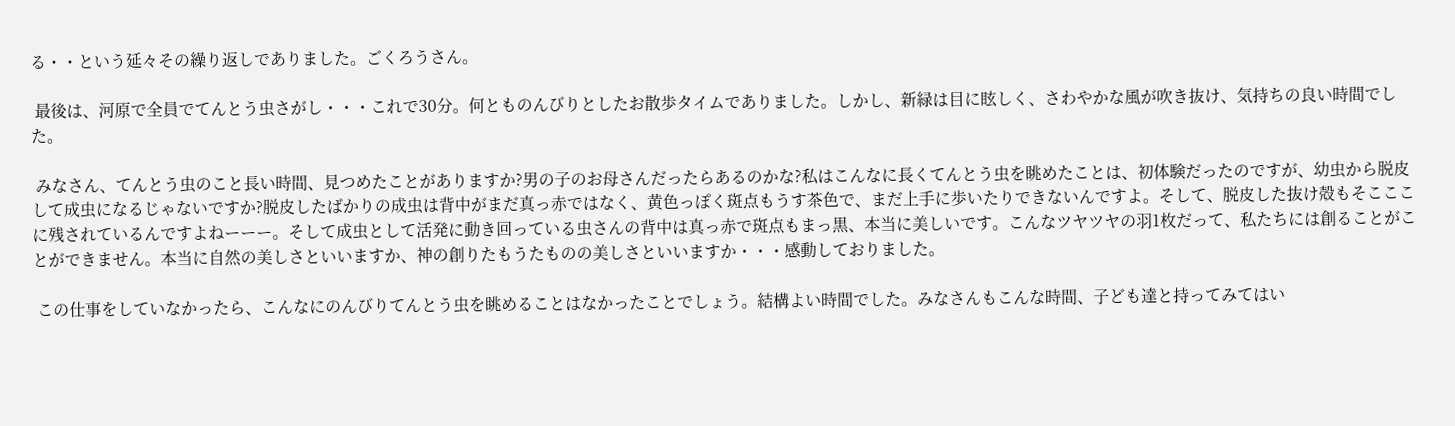る・・という延々その繰り返しでありました。ごくろうさん。

 最後は、河原で全員でてんとう虫さがし・・・これで30分。何とものんびりとしたお散歩タイムでありました。しかし、新緑は目に眩しく、さわやかな風が吹き抜け、気持ちの良い時間でした。

 みなさん、てんとう虫のこと長い時間、見つめたことがありますか?男の子のお母さんだったらあるのかな?私はこんなに長くてんとう虫を眺めたことは、初体験だったのですが、幼虫から脱皮して成虫になるじゃないですか?脱皮したばかりの成虫は背中がまだ真っ赤ではなく、黄色っぽく斑点もうす茶色で、まだ上手に歩いたりできないんですよ。そして、脱皮した抜け殻もそこここに残されているんですよねーーー。そして成虫として活発に動き回っている虫さんの背中は真っ赤で斑点もまっ黒、本当に美しいです。こんなツヤツヤの羽1枚だって、私たちには創ることがことができません。本当に自然の美しさといいますか、神の創りたもうたものの美しさといいますか・・・感動しておりました。

 この仕事をしていなかったら、こんなにのんびりてんとう虫を眺めることはなかったことでしょう。結構よい時間でした。みなさんもこんな時間、子ども達と持ってみてはい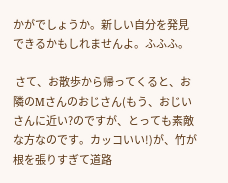かがでしょうか。新しい自分を発見できるかもしれませんよ。ふふふ。

 さて、お散歩から帰ってくると、お隣のMさんのおじさん(もう、おじいさんに近い?のですが、とっても素敵な方なのです。カッコいい!)が、竹が根を張りすぎて道路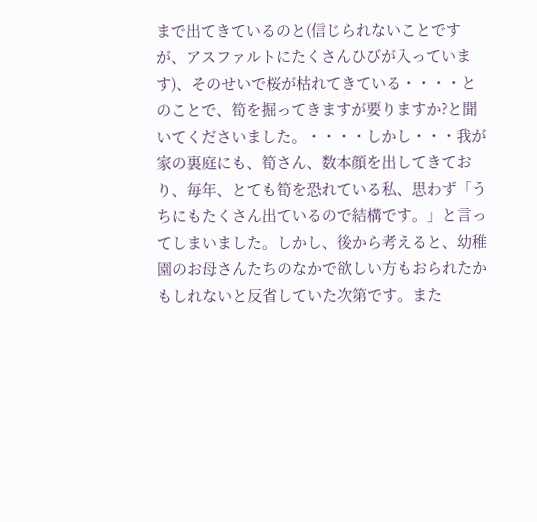まで出てきているのと(信じられないことですが、アスファルトにたくさんひびが入っています)、そのせいで桜が枯れてきている・・・・とのことで、筍を掘ってきますが要りますか?と聞いてくださいました。・・・・しかし・・・我が家の裏庭にも、筍さん、数本顔を出してきており、毎年、とても筍を恐れている私、思わず「うちにもたくさん出ているので結構です。」と言ってしまいました。しかし、後から考えると、幼稚園のお母さんたちのなかで欲しい方もおられたかもしれないと反省していた次第です。また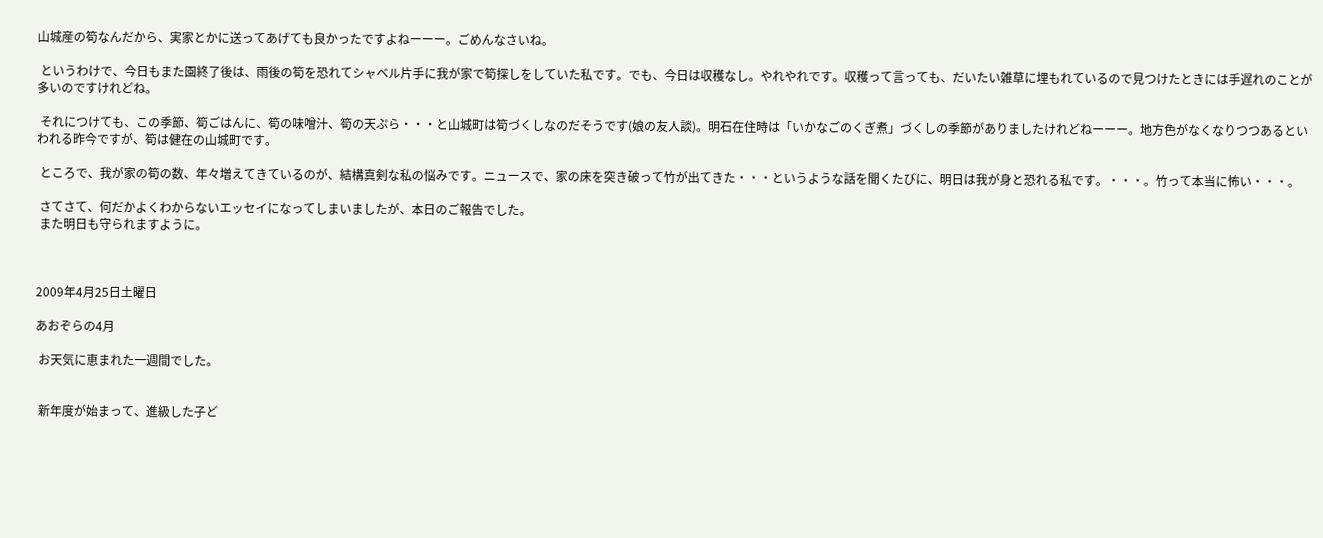山城産の筍なんだから、実家とかに送ってあげても良かったですよねーーー。ごめんなさいね。

 というわけで、今日もまた園終了後は、雨後の筍を恐れてシャベル片手に我が家で筍探しをしていた私です。でも、今日は収穫なし。やれやれです。収穫って言っても、だいたい雑草に埋もれているので見つけたときには手遅れのことが多いのですけれどね。

 それにつけても、この季節、筍ごはんに、筍の味噌汁、筍の天ぷら・・・と山城町は筍づくしなのだそうです(娘の友人談)。明石在住時は「いかなごのくぎ煮」づくしの季節がありましたけれどねーーー。地方色がなくなりつつあるといわれる昨今ですが、筍は健在の山城町です。

 ところで、我が家の筍の数、年々増えてきているのが、結構真剣な私の悩みです。ニュースで、家の床を突き破って竹が出てきた・・・というような話を聞くたびに、明日は我が身と恐れる私です。・・・。竹って本当に怖い・・・。

 さてさて、何だかよくわからないエッセイになってしまいましたが、本日のご報告でした。
 また明日も守られますように。



2009年4月25日土曜日

あおぞらの4月

 お天気に恵まれた一週間でした。


 新年度が始まって、進級した子ど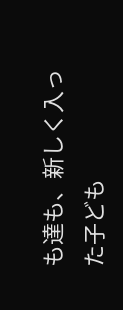も達も、新しく入った子ども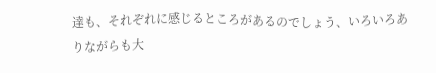達も、それぞれに感じるところがあるのでしょう、いろいろありながらも大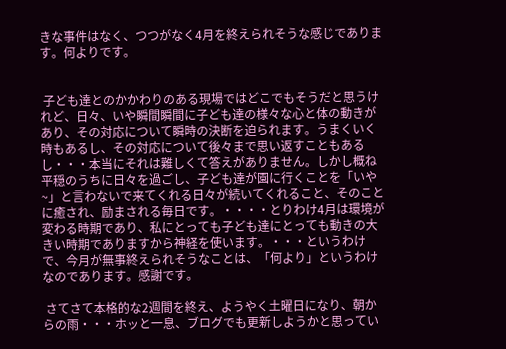きな事件はなく、つつがなく4月を終えられそうな感じであります。何よりです。


 子ども達とのかかわりのある現場ではどこでもそうだと思うけれど、日々、いや瞬間瞬間に子ども達の様々な心と体の動きがあり、その対応について瞬時の決断を迫られます。うまくいく時もあるし、その対応について後々まで思い返すこともあるし・・・本当にそれは難しくて答えがありません。しかし概ね平穏のうちに日々を過ごし、子ども達が園に行くことを「いや~」と言わないで来てくれる日々が続いてくれること、そのことに癒され、励まされる毎日です。・・・・とりわけ4月は環境が変わる時期であり、私にとっても子ども達にとっても動きの大きい時期でありますから神経を使います。・・・というわけで、今月が無事終えられそうなことは、「何より」というわけなのであります。感謝です。

 さてさて本格的な2週間を終え、ようやく土曜日になり、朝からの雨・・・ホッと一息、ブログでも更新しようかと思ってい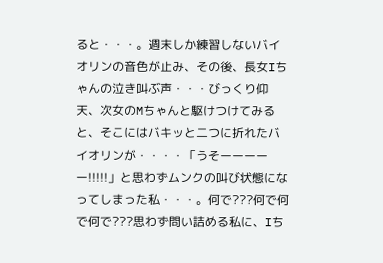ると・・・。週末しか練習しないバイオリンの音色が止み、その後、長女Iちゃんの泣き叫ぶ声・・・びっくり仰天、次女のMちゃんと駆けつけてみると、そこにはバキッと二つに折れたバイオリンが・・・・「うそーーーーー!!!!!」と思わずムンクの叫び状態になってしまった私・・・。何で???何で何で何で???思わず問い詰める私に、Iち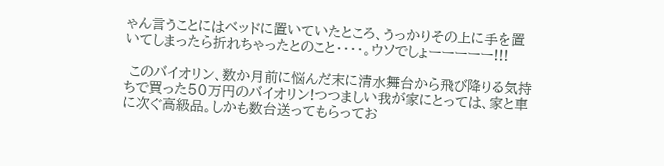ゃん言うことにはベッドに置いていたところ、うっかりその上に手を置いてしまったら折れちゃったとのこと・・・・。ウソでしょーーーーー!!!

 このバイオリン、数か月前に悩んだ末に清水舞台から飛び降りる気持ちで買った50万円のバイオリン!つつましい我が家にとっては、家と車に次ぐ高級品。しかも数台送ってもらってお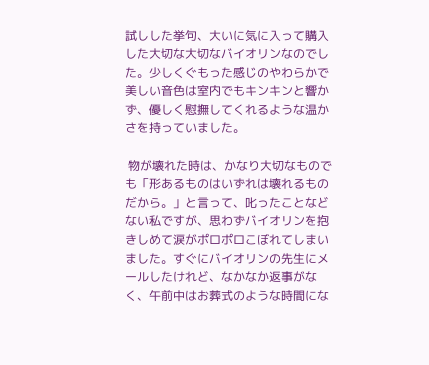試しした挙句、大いに気に入って購入した大切な大切なバイオリンなのでした。少しくぐもった感じのやわらかで美しい音色は室内でもキンキンと響かず、優しく慰撫してくれるような温かさを持っていました。

 物が壊れた時は、かなり大切なものでも「形あるものはいずれは壊れるものだから。」と言って、叱ったことなどない私ですが、思わずバイオリンを抱きしめて涙がポロポロこぼれてしまいました。すぐにバイオリンの先生にメールしたけれど、なかなか返事がなく、午前中はお葬式のような時間にな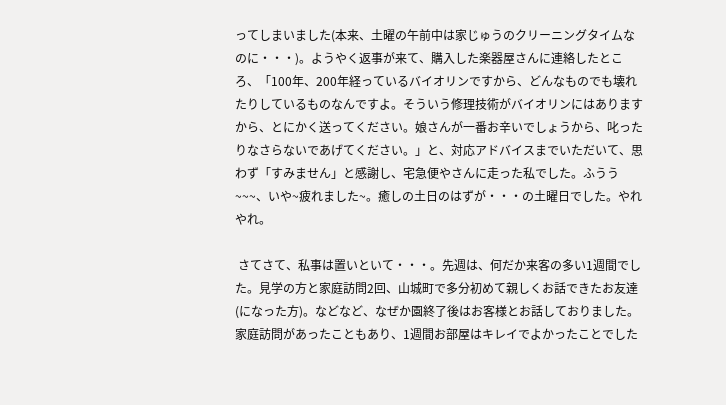ってしまいました(本来、土曜の午前中は家じゅうのクリーニングタイムなのに・・・)。ようやく返事が来て、購入した楽器屋さんに連絡したところ、「100年、200年経っているバイオリンですから、どんなものでも壊れたりしているものなんですよ。そういう修理技術がバイオリンにはありますから、とにかく送ってください。娘さんが一番お辛いでしょうから、叱ったりなさらないであげてください。」と、対応アドバイスまでいただいて、思わず「すみません」と感謝し、宅急便やさんに走った私でした。ふうう~~~、いや~疲れました~。癒しの土日のはずが・・・の土曜日でした。やれやれ。

 さてさて、私事は置いといて・・・。先週は、何だか来客の多い1週間でした。見学の方と家庭訪問2回、山城町で多分初めて親しくお話できたお友達(になった方)。などなど、なぜか園終了後はお客様とお話しておりました。家庭訪問があったこともあり、1週間お部屋はキレイでよかったことでした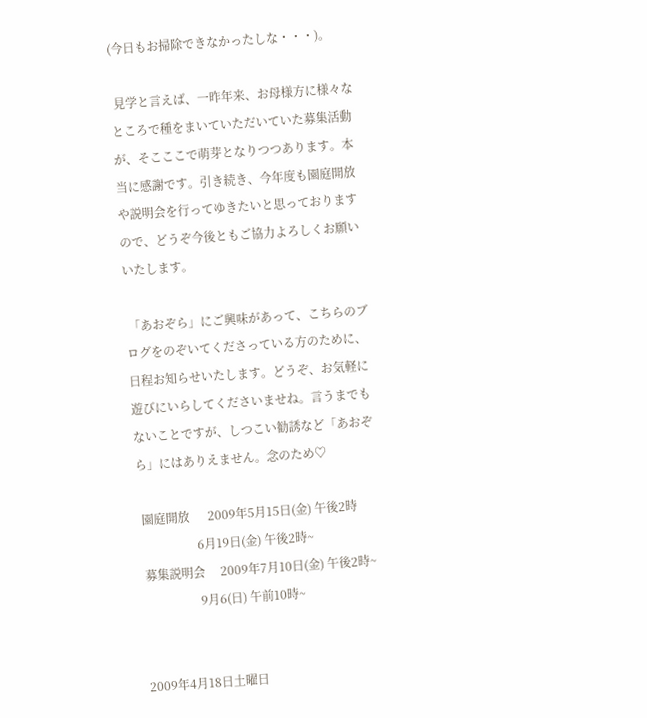(今日もお掃除できなかったしな・・・)。

 見学と言えば、一昨年来、お母様方に様々なところで種をまいていただいていた募集活動が、そこここで萌芽となりつつあります。本当に感謝です。引き続き、今年度も園庭開放や説明会を行ってゆきたいと思っておりますので、どうぞ今後ともご協力よろしくお願いいたします。

 「あおぞら」にご興味があって、こちらのブログをのぞいてくださっている方のために、日程お知らせいたします。どうぞ、お気軽に遊びにいらしてくださいませね。言うまでもないことですが、しつこい勧誘など「あおぞら」にはありえません。念のため♡

 園庭開放      2009年5月15日(金) 午後2時
                   6月19日(金) 午後2時~
 募集説明会     2009年7月10日(金) 午後2時~
                   9月6(日) 午前10時~


2009年4月18日土曜日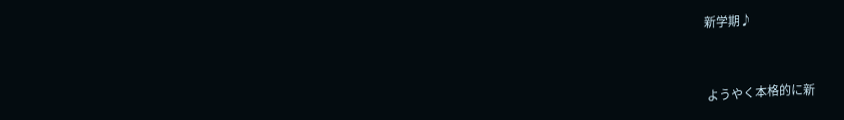新学期♪


 ようやく本格的に新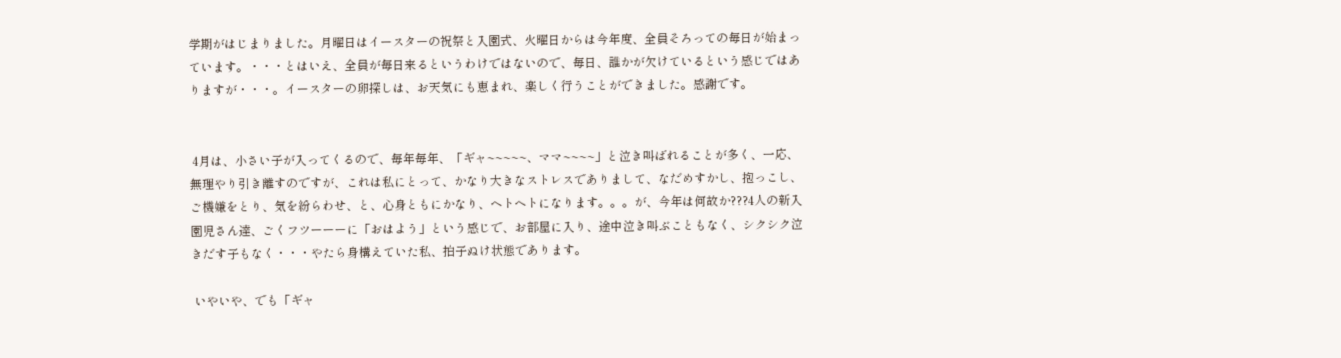学期がはじまりました。月曜日はイースターの祝祭と入園式、火曜日からは今年度、全員そろっての毎日が始まっています。・・・とはいえ、全員が毎日来るというわけではないので、毎日、誰かが欠けているという感じではありますが・・・。イースターの卵探しは、お天気にも恵まれ、楽しく行うことができました。感謝です。


 4月は、小さい子が入ってくるので、毎年毎年、「ギャ~~~~~、ママ~~~~」と泣き叫ばれることが多く、一応、無理やり引き離すのですが、これは私にとって、かなり大きなストレスでありまして、なだめすかし、抱っこし、ご機嫌をとり、気を紛らわせ、と、心身ともにかなり、ヘトヘトになります。。。が、今年は何故か???4人の新入園児さん達、ごくフツーーーに「おはよう」という感じで、お部屋に入り、途中泣き叫ぶこともなく、シクシク泣きだす子もなく・・・やたら身構えていた私、拍子ぬけ状態であります。

 いやいや、でも「ギャ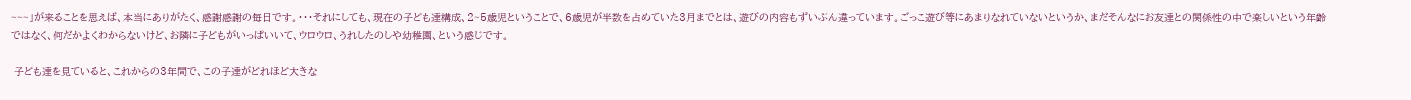~~~」が来ることを思えば、本当にありがたく、感謝感謝の毎日です。・・・それにしても、現在の子ども達構成、2~5歳児ということで、6歳児が半数を占めていた3月までとは、遊びの内容もずいぶん違っています。ごっこ遊び等にあまりなれていないというか、まだそんなにお友達との関係性の中で楽しいという年齢ではなく、何だかよくわからないけど、お隣に子どもがいっぱいいて、ウロウロ、うれしたのしや幼稚園、という感じです。

 子ども達を見ていると、これからの3年間で、この子達がどれほど大きな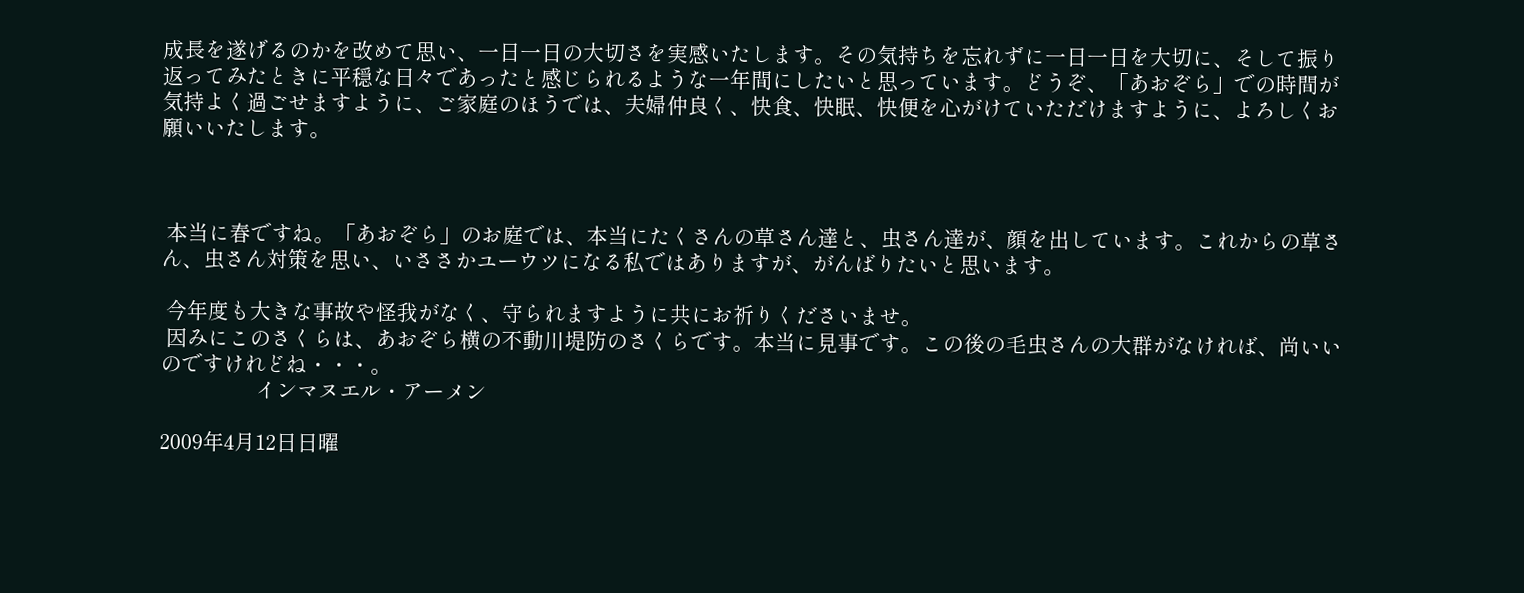成長を遂げるのかを改めて思い、一日一日の大切さを実感いたします。その気持ちを忘れずに一日一日を大切に、そして振り返ってみたときに平穏な日々であったと感じられるような一年間にしたいと思っています。どうぞ、「あおぞら」での時間が気持よく過ごせますように、ご家庭のほうでは、夫婦仲良く、快食、快眠、快便を心がけていただけますように、よろしくお願いいたします。



 本当に春ですね。「あおぞら」のお庭では、本当にたくさんの草さん達と、虫さん達が、顔を出しています。これからの草さん、虫さん対策を思い、いささかユーウツになる私ではありますが、がんばりたいと思います。

 今年度も大きな事故や怪我がなく、守られますように共にお祈りくださいませ。
 因みにこのさくらは、あおぞら横の不動川堤防のさくらです。本当に見事です。この後の毛虫さんの大群がなければ、尚いいのですけれどね・・・。
                   インマヌエル・アーメン

2009年4月12日日曜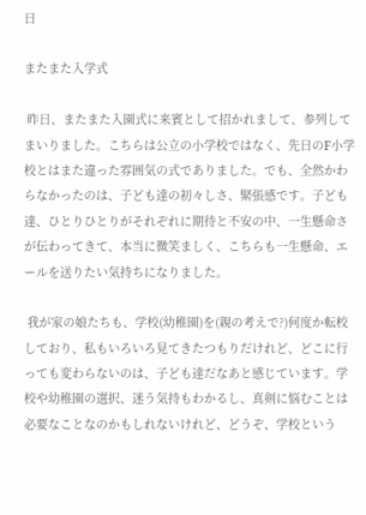日

またまた入学式

 昨日、またまた入園式に来賓として招かれまして、参列してまいりました。こちらは公立の小学校ではなく、先日のF小学校とはまた違った雰囲気の式でありました。でも、全然かわらなかったのは、子ども達の初々しさ、緊張感です。子ども達、ひとりひとりがそれぞれに期待と不安の中、一生懸命さが伝わってきて、本当に微笑ましく、こちらも一生懸命、エールを送りたい気持ちになりました。

 我が家の娘たちも、学校(幼稚園)を(親の考えで?)何度か転校しており、私もいろいろ見てきたつもりだけれど、どこに行っても変わらないのは、子ども達だなあと感じています。学校や幼稚園の選択、迷う気持もわかるし、真剣に悩むことは必要なことなのかもしれないけれど、どうぞ、学校という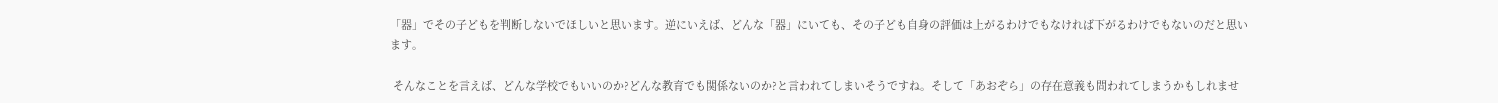「器」でその子どもを判断しないでほしいと思います。逆にいえば、どんな「器」にいても、その子ども自身の評価は上がるわけでもなければ下がるわけでもないのだと思います。

 そんなことを言えば、どんな学校でもいいのか?どんな教育でも関係ないのか?と言われてしまいそうですね。そして「あおぞら」の存在意義も問われてしまうかもしれませ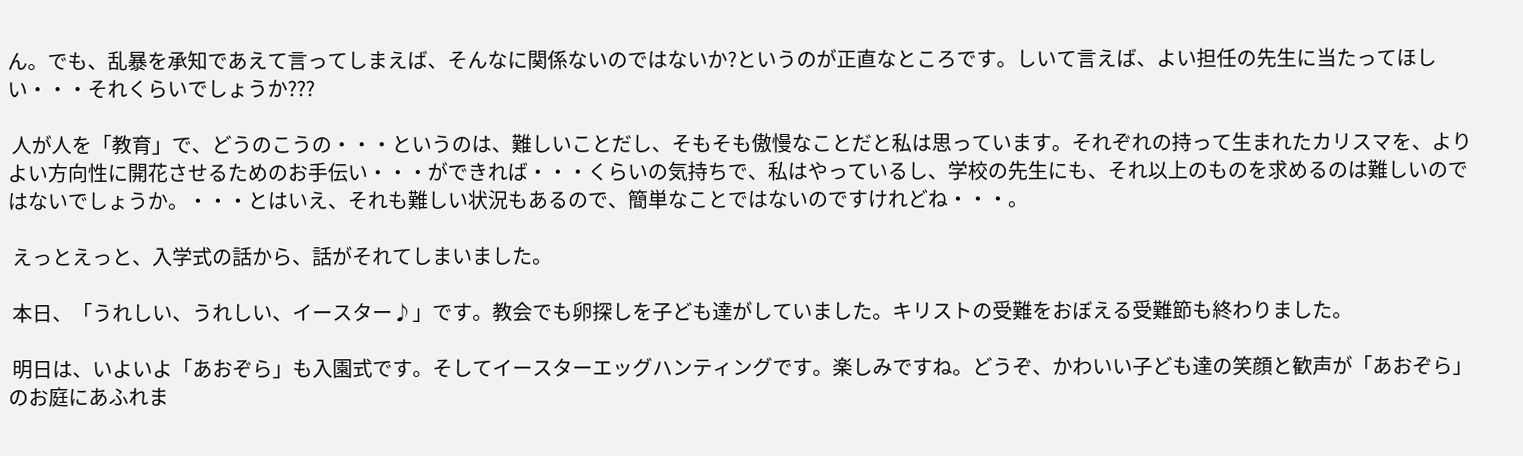ん。でも、乱暴を承知であえて言ってしまえば、そんなに関係ないのではないか?というのが正直なところです。しいて言えば、よい担任の先生に当たってほしい・・・それくらいでしょうか???

 人が人を「教育」で、どうのこうの・・・というのは、難しいことだし、そもそも傲慢なことだと私は思っています。それぞれの持って生まれたカリスマを、よりよい方向性に開花させるためのお手伝い・・・ができれば・・・くらいの気持ちで、私はやっているし、学校の先生にも、それ以上のものを求めるのは難しいのではないでしょうか。・・・とはいえ、それも難しい状況もあるので、簡単なことではないのですけれどね・・・。

 えっとえっと、入学式の話から、話がそれてしまいました。

 本日、「うれしい、うれしい、イースター♪」です。教会でも卵探しを子ども達がしていました。キリストの受難をおぼえる受難節も終わりました。

 明日は、いよいよ「あおぞら」も入園式です。そしてイースターエッグハンティングです。楽しみですね。どうぞ、かわいい子ども達の笑顔と歓声が「あおぞら」のお庭にあふれま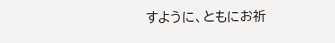すように、ともにお祈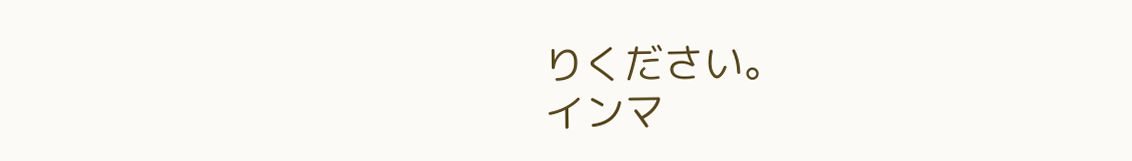りください。
インマ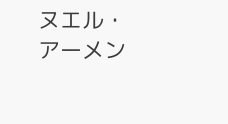ヌエル・アーメン